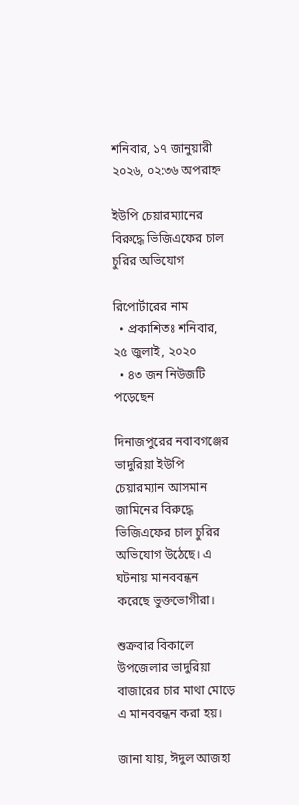শনিবার, ১৭ জানুয়ারী ২০২৬, ০২:৩৬ অপরাহ্ন

ইউপি চেয়ারম্যানের বিরুদ্ধে ভিজিএফের চাল চুরির অভিযোগ

রিপোর্টারের নাম
  • প্রকাশিতঃ শনিবার, ২৫ জুলাই, ২০২০
  • ৪৩ জন নিউজটি পড়েছেন

দিনাজপুরের নবাবগঞ্জের ভাদুরিয়া ইউপি চেয়ারম্যান আসমান জামিনের বিরুদ্ধে ভিজিএফের চাল চুরির অভিযোগ উঠেছে। এ ঘটনায় মানববন্ধন করেছে ভুক্তভোগীরা।

শুক্রবার বিকালে উপজেলার ভাদুরিয়া বাজারের চার মাথা মোড়ে এ মানববন্ধন করা হয়।

জানা যায়, ঈদুল আজহা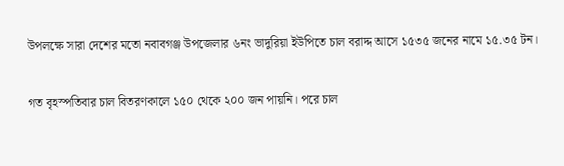উপলক্ষে সারা দেশের মতো নবাবগঞ্জ উপজেলার ৬নং ভাদুরিয়া ইউপিতে চাল বরাদ্দ আসে ১৫৩৫ জনের নামে ১৫.৩৫ টন।

গত বৃহস্পতিবার চাল বিতরণকালে ১৫০ থেকে ২০০ জন পায়নি। পরে চাল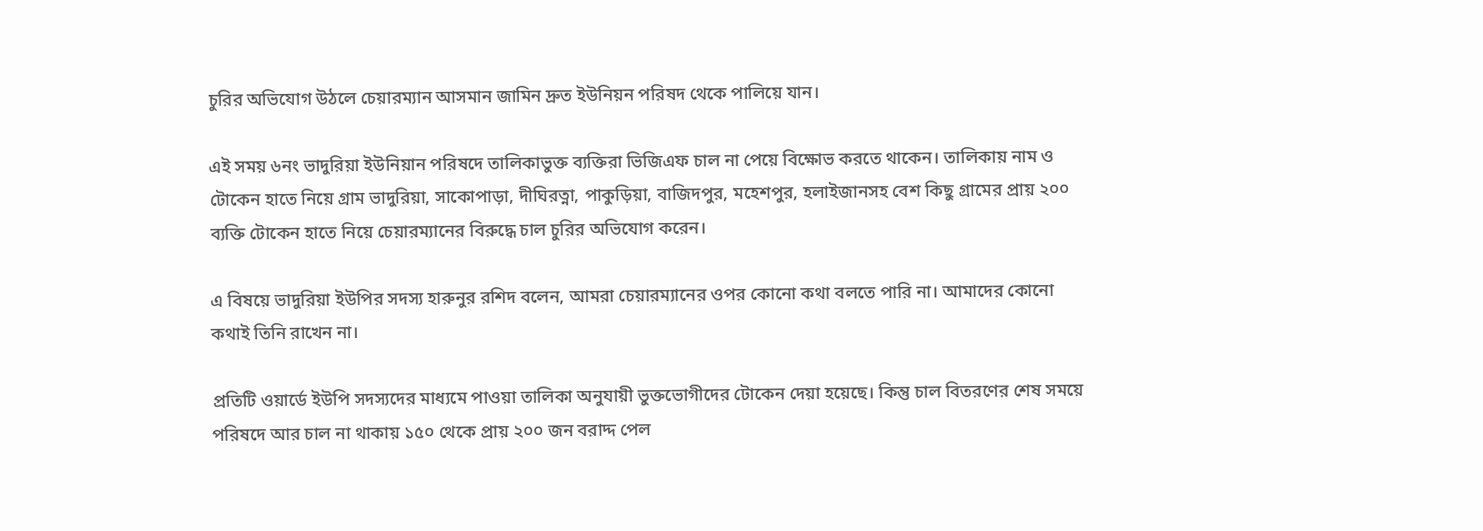চুরির অভিযোগ উঠলে চেয়ারম্যান আসমান জামিন দ্রুত ইউনিয়ন পরিষদ থেকে পালিয়ে যান।

এই সময় ৬নং ভাদুরিয়া ইউনিয়ান পরিষদে তালিকাভুক্ত ব্যক্তিরা ভিজিএফ চাল না পেয়ে বিক্ষোভ করতে থাকেন। তালিকায় নাম ও টোকেন হাতে নিয়ে গ্রাম ভাদুরিয়া, সাকোপাড়া, দীঘিরত্না, পাকুড়িয়া, বাজিদপুর, মহেশপুর, হলাইজানসহ বেশ কিছু গ্রামের প্রায় ২০০ ব্যক্তি টোকেন হাতে নিয়ে চেয়ারম্যানের বিরুদ্ধে চাল চুরির অভিযোগ করেন।

এ বিষয়ে ভাদুরিয়া ইউপির সদস্য হারুনুর রশিদ বলেন, আমরা চেয়ারম্যানের ওপর কোনো কথা বলতে পারি না। আমাদের কোনো কথাই তিনি রাখেন না।

প্রতিটি ওয়ার্ডে ইউপি সদস্যদের মাধ্যমে পাওয়া তালিকা অনুযায়ী ভুক্তভোগীদের টোকেন দেয়া হয়েছে। কিন্তু চাল বিতরণের শেষ সময়ে পরিষদে আর চাল না থাকায় ১৫০ থেকে প্রায় ২০০ জন বরাদ্দ পেল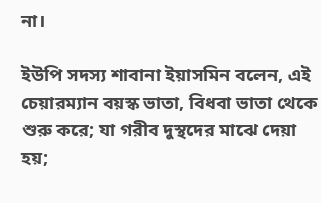না।

ইউপি সদস্য শাবানা ইয়াসমিন বলেন, এই চেয়ারম্যান বয়স্ক ভাতা, বিধবা ভাতা থেকে শুরু করে; যা গরীব দুস্থদের মাঝে দেয়া হয়;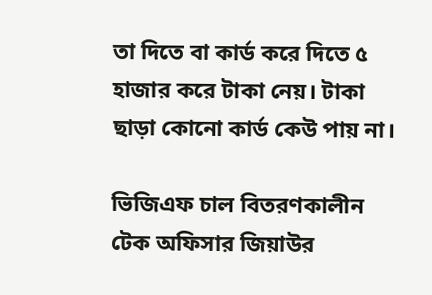তা দিতে বা কার্ড করে দিতে ৫ হাজার করে টাকা নেয়। টাকা ছাড়া কোনো কার্ড কেউ পায় না।

ভিজিএফ চাল বিতরণকালীন টেক অফিসার জিয়াউর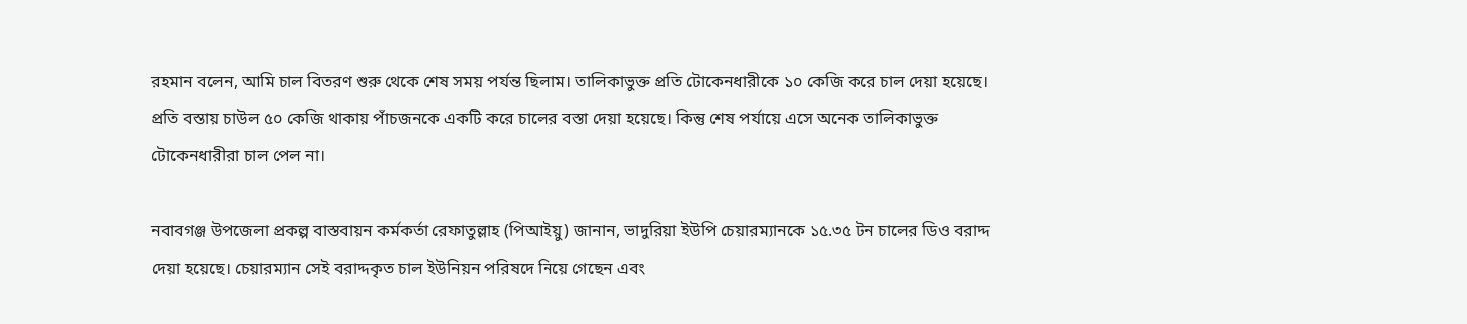রহমান বলেন, আমি চাল বিতরণ শুরু থেকে শেষ সময় পর্যন্ত ছিলাম। তালিকাভুক্ত প্রতি টোকেনধারীকে ১০ কেজি করে চাল দেয়া হয়েছে। প্রতি বস্তায় চাউল ৫০ কেজি থাকায় পাঁচজনকে একটি করে চালের বস্তা দেয়া হয়েছে। কিন্তু শেষ পর্যায়ে এসে অনেক তালিকাভুক্ত টোকেনধারীরা চাল পেল না।

নবাবগঞ্জ উপজেলা প্রকল্প বাস্তবায়ন কর্মকর্তা রেফাতুল্লাহ (পিআইয়ু) জানান, ভাদুরিয়া ইউপি চেয়ারম্যানকে ১৫.৩৫ টন চালের ডিও বরাদ্দ দেয়া হয়েছে। চেয়ারম্যান সেই বরাদ্দকৃত চাল ইউনিয়ন পরিষদে নিয়ে গেছেন এবং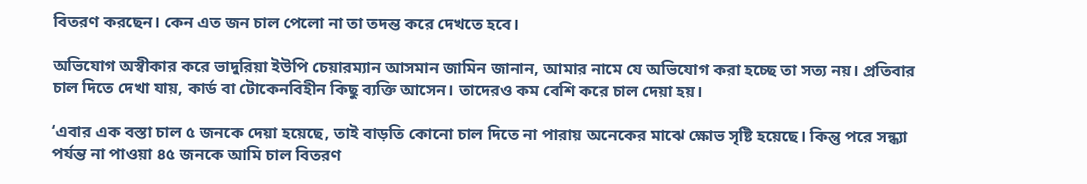বিতরণ করছেন। কেন এত জন চাল পেলো না তা তদন্ত করে দেখতে হবে।

অভিযোগ অস্বীকার করে ভাদুরিয়া ইউপি চেয়ারম্যান আসমান জামিন জানান, আমার নামে যে অভিযোগ করা হচ্ছে তা সত্য নয়। প্রতিবার চাল দিতে দেখা যায়, কার্ড বা টোকেনবিহীন কিছু ব্যক্তি আসেন। তাদেরও কম বেশি করে চাল দেয়া হয়।

‘এবার এক বস্তা চাল ৫ জনকে দেয়া হয়েছে, তাই বাড়তি কোনো চাল দিতে না পারায় অনেকের মাঝে ক্ষোভ সৃষ্টি হয়েছে। কিন্তু পরে সন্ধ্যা পর্যন্ত না পাওয়া ৪৫ জনকে আমি চাল বিতরণ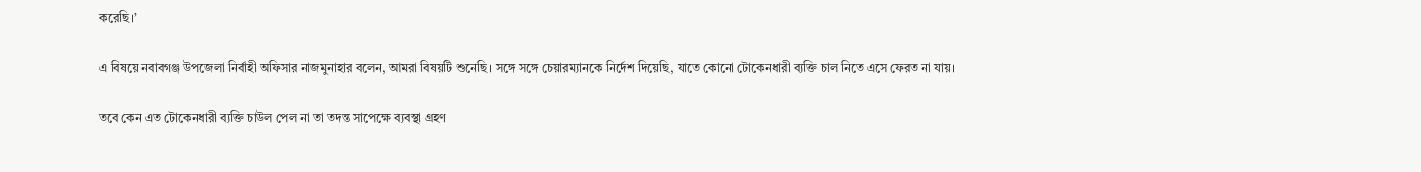করেছি।’

এ বিষয়ে নবাবগঞ্জ উপজেলা নির্বাহী অফিসার নাজমুনাহার বলেন, আমরা বিষয়টি শুনেছি। সঙ্গে সঙ্গে চেয়ারম্যানকে নির্দেশ দিয়েছি, যাতে কোনো টোকেনধারী ব্যক্তি চাল নিতে এসে ফেরত না যায়।

তবে কেন এত টোকেনধারী ব্যক্তি চাউল পেল না তা তদন্ত সাপেক্ষে ব্যবস্থা গ্রহণ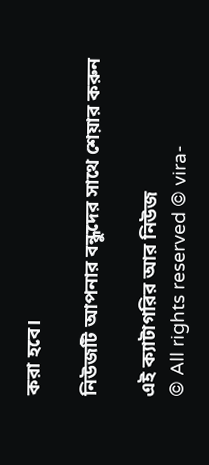করা হবে।

নিউজটি আপনার বন্ধুদের সাথে শেয়ার করুন

এই ক্যাটাগরির আর নিউজ
© All rights reserved © vira-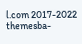l.com 2017-2022
themesba-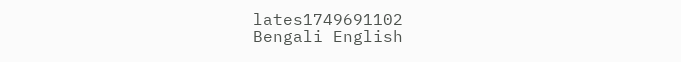lates1749691102
Bengali English